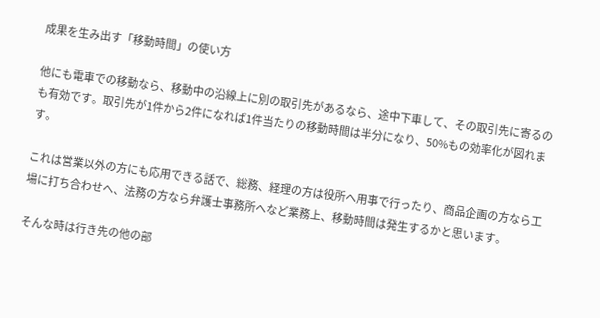成果を生み出す「移動時間」の使い方

他にも電車での移動なら、移動中の沿線上に別の取引先があるなら、途中下車して、その取引先に寄るのも有効です。取引先が1件から2件になれば1件当たりの移動時間は半分になり、50%もの効率化が図れます。

これは営業以外の方にも応用できる話で、総務、経理の方は役所へ用事で行ったり、商品企画の方なら工場に打ち合わせへ、法務の方なら弁護士事務所へなど業務上、移動時間は発生するかと思います。

そんな時は行き先の他の部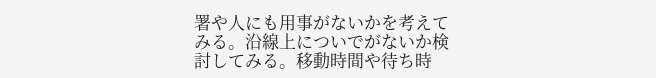署や人にも用事がないかを考えてみる。沿線上についでがないか検討してみる。移動時間や待ち時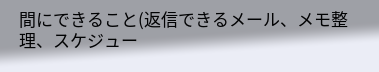間にできること(返信できるメール、メモ整理、スケジュー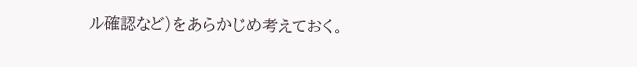ル確認など)をあらかじめ考えておく。